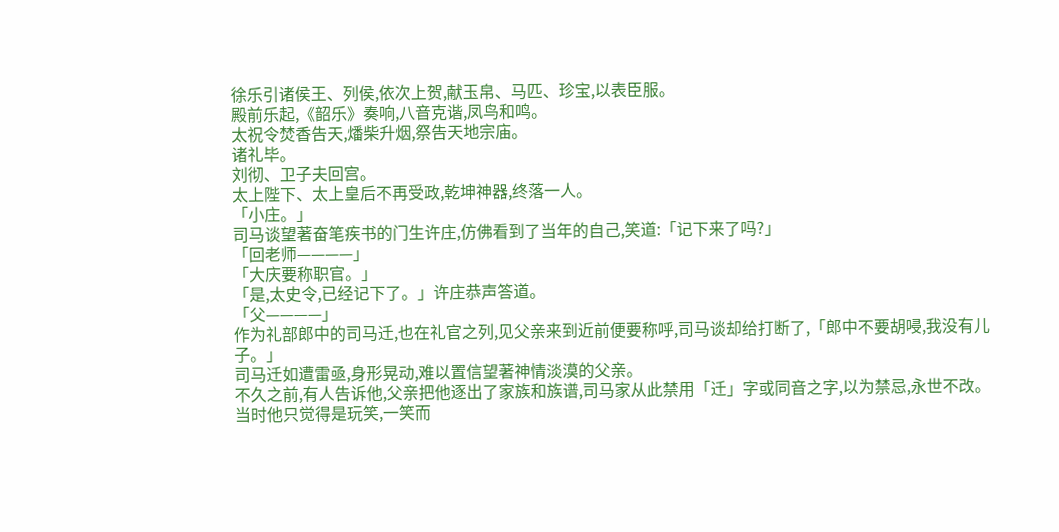徐乐引诸侯王、列侯,依次上贺,献玉帛、马匹、珍宝,以表臣服。
殿前乐起,《韶乐》奏响,八音克谐,凤鸟和鸣。
太祝令焚香告天,燔柴升烟,祭告天地宗庙。
诸礼毕。
刘彻、卫子夫回宫。
太上陛下、太上皇后不再受政,乾坤神器,终落一人。
「小庄。」
司马谈望著奋笔疾书的门生许庄,仿佛看到了当年的自己,笑道:「记下来了吗?」
「回老师————」
「大庆要称职官。」
「是,太史令,已经记下了。」许庄恭声答道。
「父————」
作为礼部郎中的司马迁,也在礼官之列,见父亲来到近前便要称呼,司马谈却给打断了,「郎中不要胡唚,我没有儿子。」
司马迁如遭雷亟,身形晃动,难以置信望著神情淡漠的父亲。
不久之前,有人告诉他,父亲把他逐出了家族和族谱,司马家从此禁用「迁」字或同音之字,以为禁忌,永世不改。
当时他只觉得是玩笑,一笑而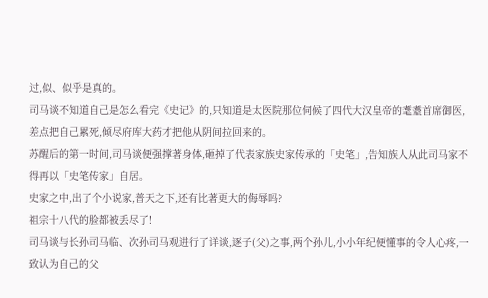过,似、似乎是真的。
司马谈不知道自己是怎么看完《史记》的,只知道是太医院那位伺候了四代大汉皇帝的耄耋首席御医,差点把自己累死,倾尽府库大药才把他从阴间拉回来的。
苏醒后的第一时间,司马谈便强撑著身体,砸掉了代表家族史家传承的「史笔」,告知族人从此司马家不得再以「史笔传家」自居。
史家之中,出了个小说家,普天之下,还有比著更大的侮辱吗?
祖宗十八代的脸都被丢尽了!
司马谈与长孙司马临、次孙司马观进行了详谈,逐子(父)之事,两个孙儿,小小年纪便懂事的令人心疼,一致认为自己的父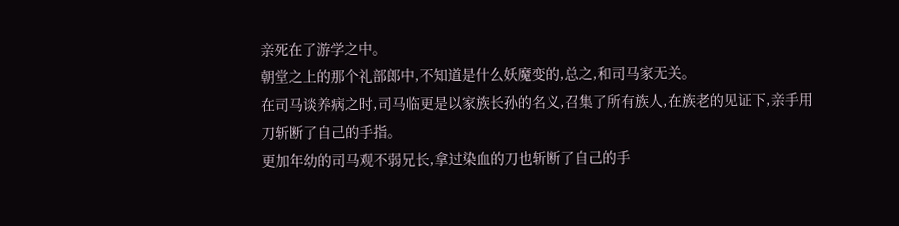亲死在了游学之中。
朝堂之上的那个礼部郎中,不知道是什么妖魔变的,总之,和司马家无关。
在司马谈养病之时,司马临更是以家族长孙的名义,召集了所有族人,在族老的见证下,亲手用刀斩断了自己的手指。
更加年幼的司马观不弱兄长,拿过染血的刀也斩断了自己的手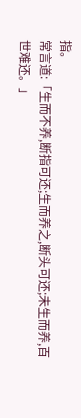指。
常言道:「生而不养,断指可还;生而养之,断头可还;未生而养,百世难还。」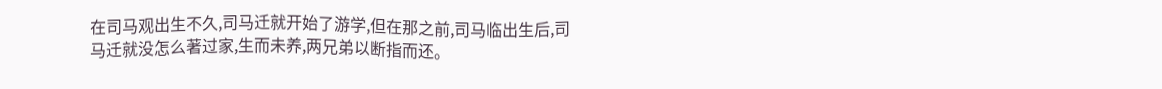在司马观出生不久,司马迁就开始了游学,但在那之前,司马临出生后,司马迁就没怎么著过家,生而未养,两兄弟以断指而还。